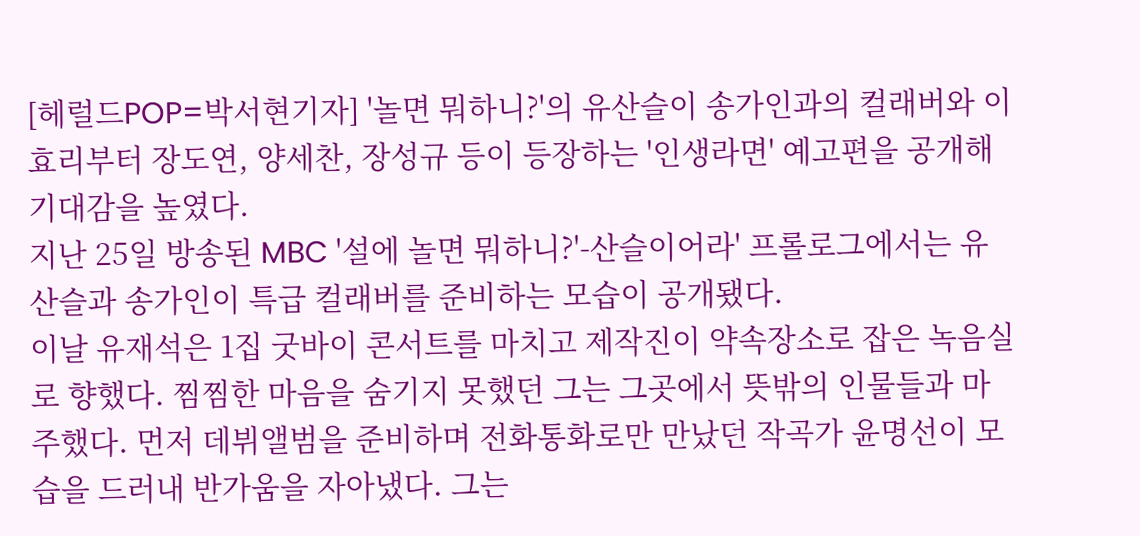[헤럴드POP=박서현기자] '놀면 뭐하니?'의 유산슬이 송가인과의 컬래버와 이효리부터 장도연, 양세찬, 장성규 등이 등장하는 '인생라면' 예고편을 공개해 기대감을 높였다.
지난 25일 방송된 MBC '설에 놀면 뭐하니?'-산슬이어라' 프롤로그에서는 유산슬과 송가인이 특급 컬래버를 준비하는 모습이 공개됐다.
이날 유재석은 1집 굿바이 콘서트를 마치고 제작진이 약속장소로 잡은 녹음실로 향했다. 찜찜한 마음을 숨기지 못했던 그는 그곳에서 뜻밖의 인물들과 마주했다. 먼저 데뷔앨범을 준비하며 전화통화로만 만났던 작곡가 윤명선이 모습을 드러내 반가움을 자아냈다. 그는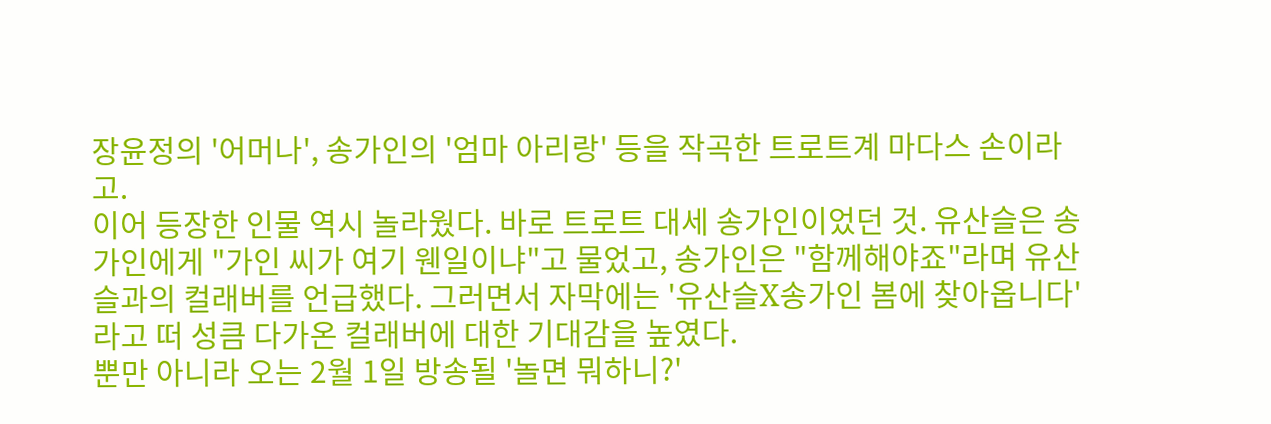장윤정의 '어머나', 송가인의 '엄마 아리랑' 등을 작곡한 트로트계 마다스 손이라고.
이어 등장한 인물 역시 놀라웠다. 바로 트로트 대세 송가인이었던 것. 유산슬은 송가인에게 "가인 씨가 여기 웬일이냐"고 물었고, 송가인은 "함께해야죠"라며 유산슬과의 컬래버를 언급했다. 그러면서 자막에는 '유산슬X송가인 봄에 찾아옵니다'라고 떠 성큼 다가온 컬래버에 대한 기대감을 높였다.
뿐만 아니라 오는 2월 1일 방송될 '놀면 뭐하니?'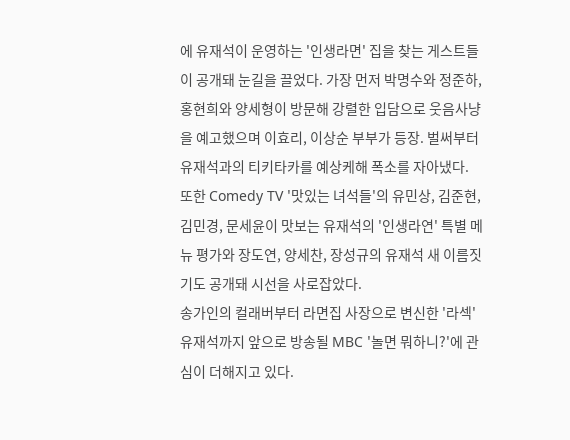에 유재석이 운영하는 '인생라면' 집을 찾는 게스트들이 공개돼 눈길을 끌었다. 가장 먼저 박명수와 정준하, 홍현희와 양세형이 방문해 강렬한 입담으로 웃음사냥을 예고했으며 이효리, 이상순 부부가 등장. 벌써부터 유재석과의 티키타카를 예상케해 폭소를 자아냈다.
또한 Comedy TV '맛있는 녀석들'의 유민상, 김준현, 김민경, 문세윤이 맛보는 유재석의 '인생라연' 특별 메뉴 평가와 장도연, 양세찬, 장성규의 유재석 새 이름짓기도 공개돼 시선을 사로잡았다.
송가인의 컬래버부터 라면집 사장으로 변신한 '라섹' 유재석까지 앞으로 방송될 MBC '놀면 뭐하니?'에 관심이 더해지고 있다.